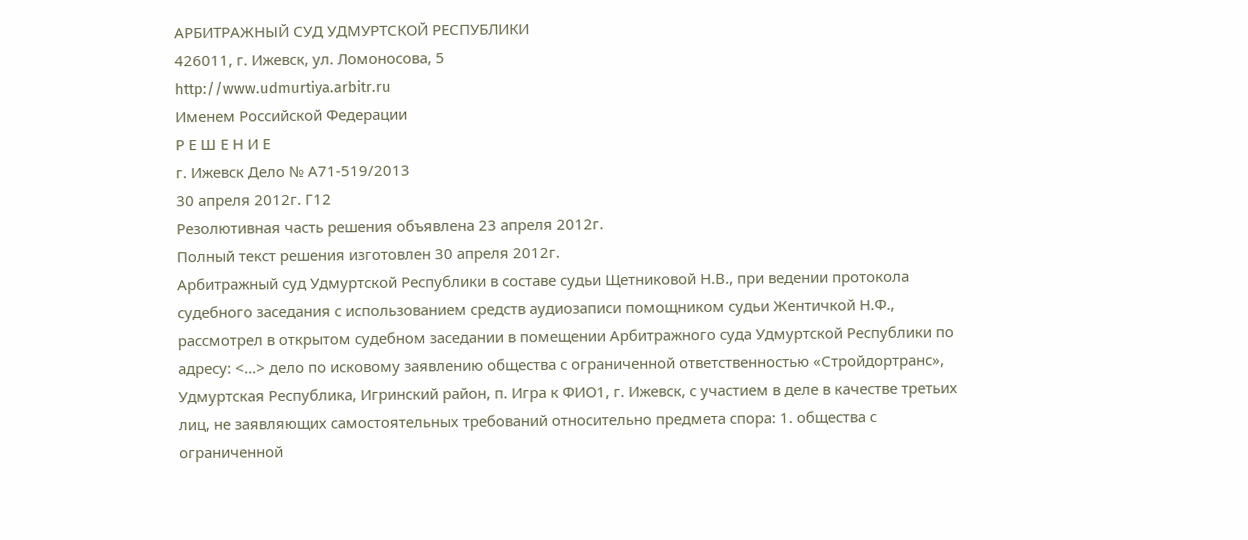АРБИТРАЖНЫЙ СУД УДМУРТСКОЙ РЕСПУБЛИКИ
426011, г. Ижевск, ул. Ломоносова, 5
http://www.udmurtiya.arbitr.ru
Именем Российской Федерации
Р Е Ш Е Н И Е
г. Ижевск Дело № А71-519/2013
30 апреля 2012г. Г12
Резолютивная часть решения объявлена 23 апреля 2012г.
Полный текст решения изготовлен 30 апреля 2012г.
Арбитражный суд Удмуртской Республики в составе судьи Щетниковой Н.В., при ведении протокола судебного заседания с использованием средств аудиозаписи помощником судьи Жентичкой Н.Ф., рассмотрел в открытом судебном заседании в помещении Арбитражного суда Удмуртской Республики по адресу: <...> дело по исковому заявлению общества с ограниченной ответственностью «Стройдортранс», Удмуртская Республика, Игринский район, п. Игра к ФИО1, г. Ижевск, с участием в деле в качестве третьих лиц, не заявляющих самостоятельных требований относительно предмета спора: 1. общества с ограниченной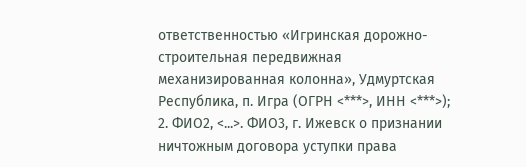ответственностью «Игринская дорожно-строительная передвижная механизированная колонна», Удмуртская Республика, п. Игра (ОГРН <***>, ИНН <***>); 2. ФИО2, <...>. ФИО3, г. Ижевск о признании ничтожным договора уступки права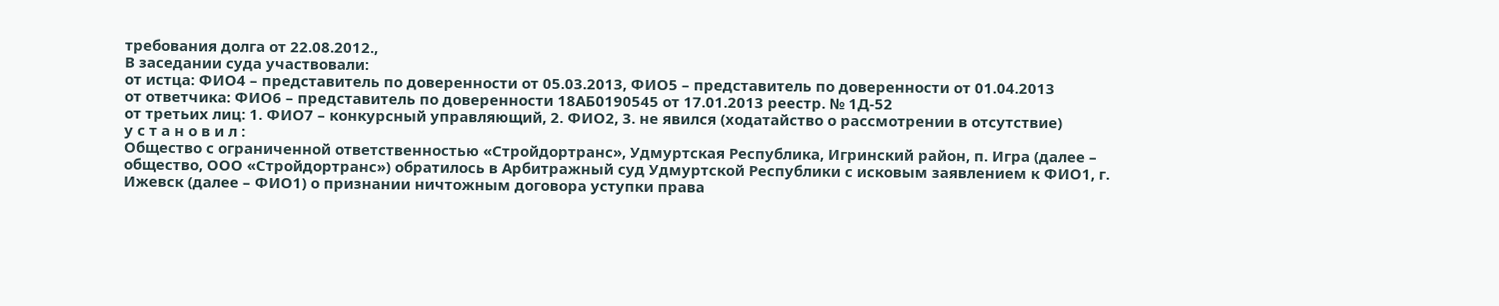требования долга от 22.08.2012.,
В заседании суда участвовали:
от истца: ФИО4 – представитель по доверенности от 05.03.2013, ФИО5 – представитель по доверенности от 01.04.2013
от ответчика: ФИО6 – представитель по доверенности 18АБ0190545 от 17.01.2013 реестр. № 1Д-52
от третьих лиц: 1. ФИО7 – конкурсный управляющий, 2. ФИО2, 3. не явился (ходатайство о рассмотрении в отсутствие)
у с т а н о в и л :
Общество с ограниченной ответственностью «Стройдортранс», Удмуртская Республика, Игринский район, п. Игра (далее – общество, ООО «Стройдортранс») обратилось в Арбитражный суд Удмуртской Республики с исковым заявлением к ФИО1, г. Ижевск (далее – ФИО1) о признании ничтожным договора уступки права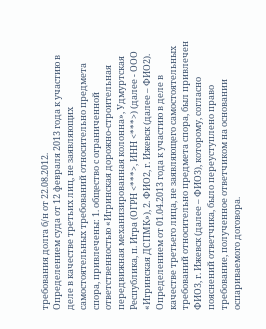требования долга б/н от 22.08.2012.
Определением суда от 12 февраля 2013 года к участию в деле в качестве третьих лиц, не заявляющих самостоятельных требований относительно предмета спора, привлечены: 1. общество с ограниченной ответственностью «Игринская дорожно-строительная передвижная механизированная колонна», Удмуртская Республика, п. Игра (ОГРН <***>, ИНН <***>) (далее - ООО «Игринская ДСПМК»), 2. ФИО2, г. Ижевск (далее – ФИО2).
Определением от 01.04.2013 года к участию в деле в качестве третьего лица, не заявляющего самостоятельных требований относительно предмета спора, был привлечен ФИО3, г. Ижевск (далее – ФИО3), которому, согласно пояснений ответчика, было переуступлено право требование, полученное ответчиком на основании оспариваемого договора.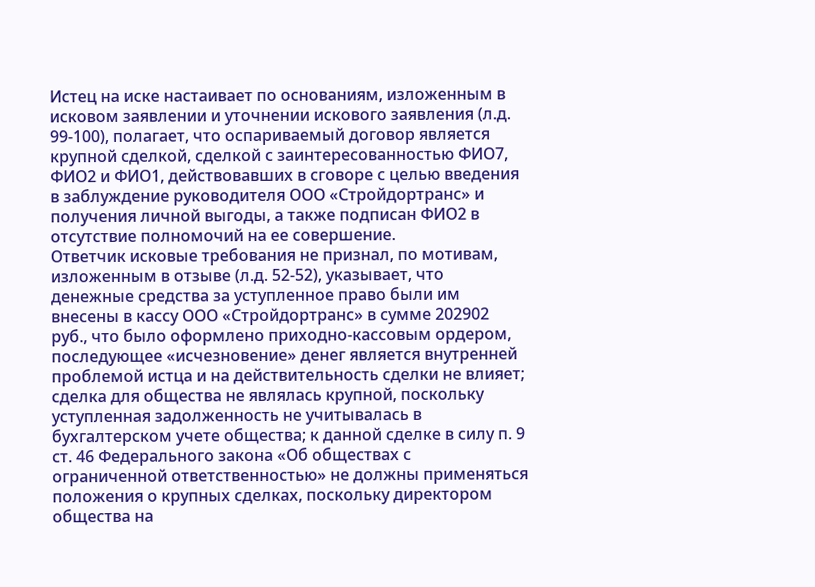Истец на иске настаивает по основаниям, изложенным в исковом заявлении и уточнении искового заявления (л.д. 99-100), полагает, что оспариваемый договор является крупной сделкой, сделкой с заинтересованностью ФИО7, ФИО2 и ФИО1, действовавших в сговоре с целью введения в заблуждение руководителя ООО «Стройдортранс» и получения личной выгоды, а также подписан ФИО2 в отсутствие полномочий на ее совершение.
Ответчик исковые требования не признал, по мотивам, изложенным в отзыве (л.д. 52-52), указывает, что денежные средства за уступленное право были им внесены в кассу ООО «Стройдортранс» в сумме 202902 руб., что было оформлено приходно-кассовым ордером, последующее «исчезновение» денег является внутренней проблемой истца и на действительность сделки не влияет; сделка для общества не являлась крупной, поскольку уступленная задолженность не учитывалась в бухгалтерском учете общества; к данной сделке в силу п. 9 ст. 46 Федерального закона «Об обществах с ограниченной ответственностью» не должны применяться положения о крупных сделках, поскольку директором общества на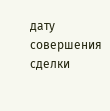дату совершения сделки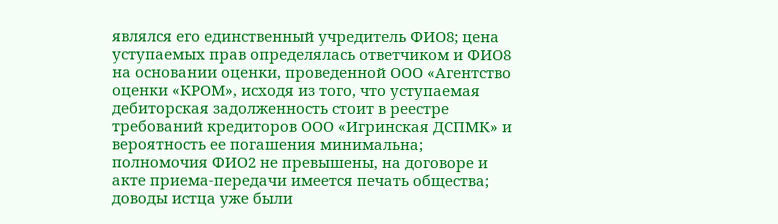являлся его единственный учредитель ФИО8; цена уступаемых прав определялась ответчиком и ФИО8 на основании оценки, проведенной ООО «Агентство оценки «КРОМ», исходя из того, что уступаемая дебиторская задолженность стоит в реестре требований кредиторов ООО «Игринская ДСПМК» и вероятность ее погашения минимальна; полномочия ФИО2 не превышены, на договоре и акте приема-передачи имеется печать общества; доводы истца уже были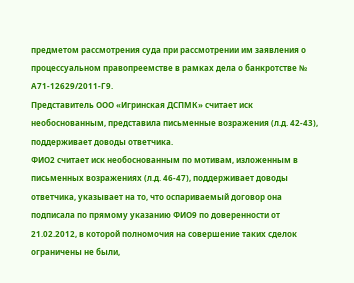предметом рассмотрения суда при рассмотрении им заявления о процессуальном правопреемстве в рамках дела о банкротстве № А71-12629/2011-Г9.
Представитель ООО «Игринская ДСПМК» считает иск необоснованным, представила письменные возражения (л.д. 42-43), поддерживает доводы ответчика.
ФИО2 считает иск необоснованным по мотивам, изложенным в письменных возражениях (л.д. 46-47), поддерживает доводы ответчика, указывает на то, что оспариваемый договор она подписала по прямому указанию ФИО9 по доверенности от 21.02.2012, в которой полномочия на совершение таких сделок ограничены не были,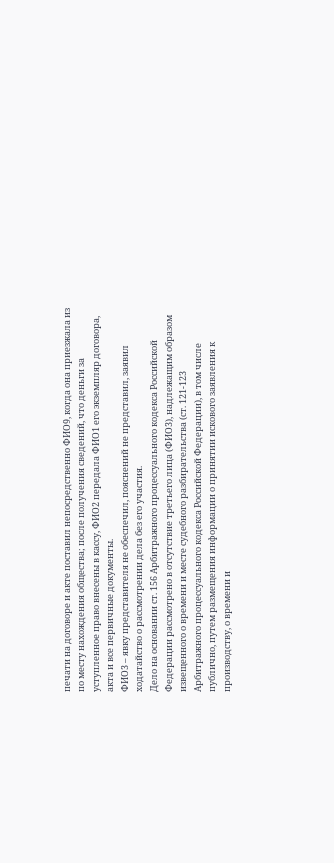печати на договоре и акте поставил непосредственно ФИО9, когда она приезжала из по месту нахождения общества; после получения сведений, что деньги за уступленное право внесены в кассу, ФИО2 передала ФИО1 его экземпляр договора, акта и все первичные документы.
ФИО3 – явку представителя не обеспечил, пояснений не представил, заявил ходатайство о рассмотрении дела без его участия.
Дело на основании ст. 156 Арбитражного процессуального кодекса Российской Федерации рассмотрено в отсутствие третьего лица (ФИО3), надлежащим образом извещенного о времени и месте судебного разбирательства (ст. 121-123 Арбитражного процессуального кодекса Российской Федерации), в том числе публично, путем размещения информации о принятии искового заявления к производству, о времени и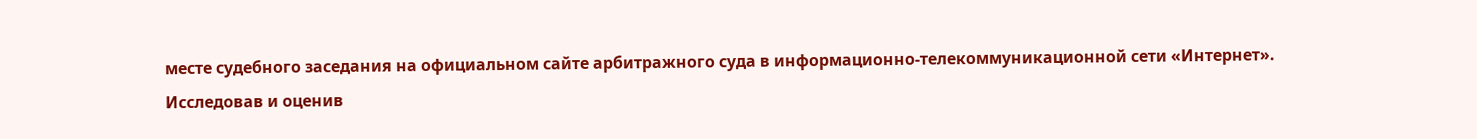месте судебного заседания на официальном сайте арбитражного суда в информационно-телекоммуникационной сети «Интернет».
Исследовав и оценив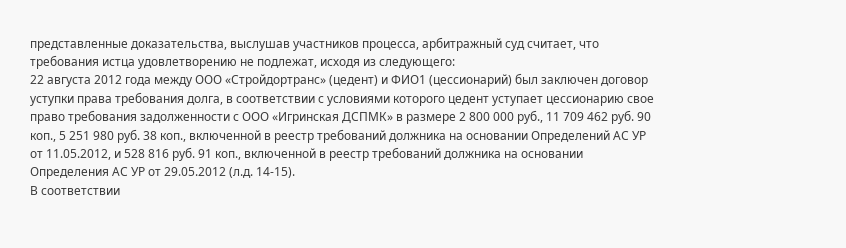представленные доказательства, выслушав участников процесса, арбитражный суд считает, что требования истца удовлетворению не подлежат, исходя из следующего:
22 августа 2012 года между ООО «Стройдортранс» (цедент) и ФИО1 (цессионарий) был заключен договор уступки права требования долга, в соответствии с условиями которого цедент уступает цессионарию свое право требования задолженности с ООО «Игринская ДСПМК» в размере 2 800 000 руб., 11 709 462 руб. 90 коп., 5 251 980 руб. 38 коп., включенной в реестр требований должника на основании Определений АС УР от 11.05.2012, и 528 816 руб. 91 коп., включенной в реестр требований должника на основании Определения АС УР от 29.05.2012 (л.д. 14-15).
В соответствии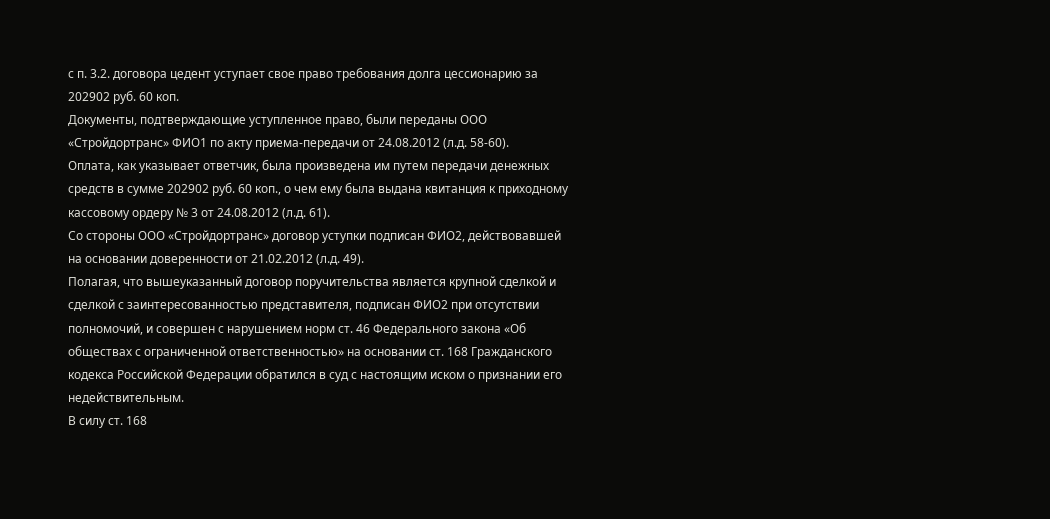с п. 3.2. договора цедент уступает свое право требования долга цессионарию за 202902 руб. 60 коп.
Документы, подтверждающие уступленное право, были переданы ООО «Стройдортранс» ФИО1 по акту приема-передачи от 24.08.2012 (л.д. 58-60).
Оплата, как указывает ответчик, была произведена им путем передачи денежных средств в сумме 202902 руб. 60 коп., о чем ему была выдана квитанция к приходному кассовому ордеру № 3 от 24.08.2012 (л.д. 61).
Со стороны ООО «Стройдортранс» договор уступки подписан ФИО2, действовавшей на основании доверенности от 21.02.2012 (л.д. 49).
Полагая, что вышеуказанный договор поручительства является крупной сделкой и сделкой с заинтересованностью представителя, подписан ФИО2 при отсутствии полномочий, и совершен с нарушением норм ст. 46 Федерального закона «Об обществах с ограниченной ответственностью» на основании ст. 168 Гражданского кодекса Российской Федерации обратился в суд с настоящим иском о признании его недействительным.
В силу ст. 168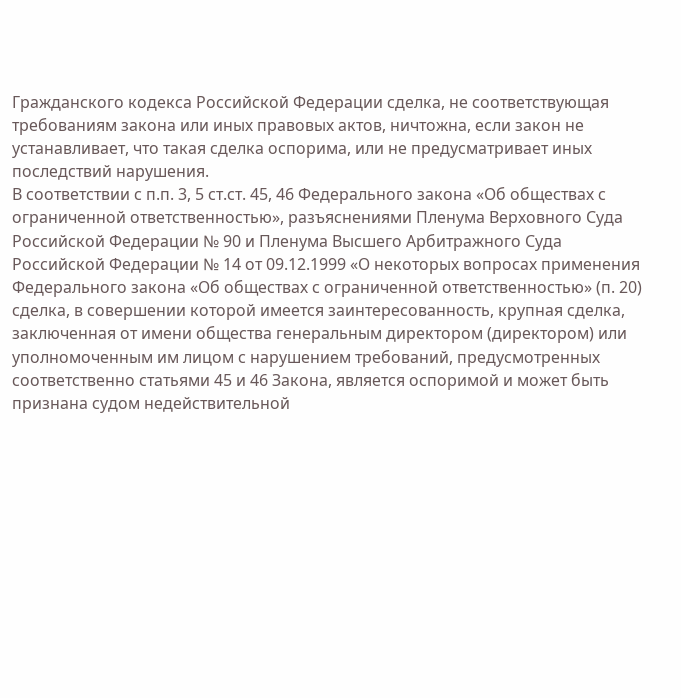Гражданского кодекса Российской Федерации сделка, не соответствующая требованиям закона или иных правовых актов, ничтожна, если закон не устанавливает, что такая сделка оспорима, или не предусматривает иных последствий нарушения.
В соответствии с п.п. 3, 5 ст.ст. 45, 46 Федерального закона «Об обществах с ограниченной ответственностью», разъяснениями Пленума Верховного Суда Российской Федерации № 90 и Пленума Высшего Арбитражного Суда Российской Федерации № 14 от 09.12.1999 «О некоторых вопросах применения Федерального закона «Об обществах с ограниченной ответственностью» (п. 20) сделка, в совершении которой имеется заинтересованность, крупная сделка, заключенная от имени общества генеральным директором (директором) или уполномоченным им лицом с нарушением требований, предусмотренных соответственно статьями 45 и 46 Закона, является оспоримой и может быть признана судом недействительной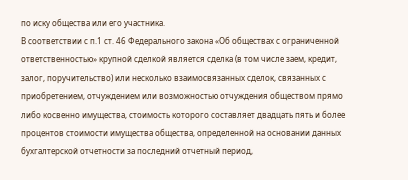по иску общества или его участника.
В соответствии с п.1 ст. 46 Федерального закона «Об обществах с ограниченной ответственностью» крупной сделкой является сделка (в том числе заем, кредит, залог, поручительство) или несколько взаимосвязанных сделок, связанных с приобретением, отчуждением или возможностью отчуждения обществом прямо либо косвенно имущества, стоимость которого составляет двадцать пять и более процентов стоимости имущества общества, определенной на основании данных бухгалтерской отчетности за последний отчетный период,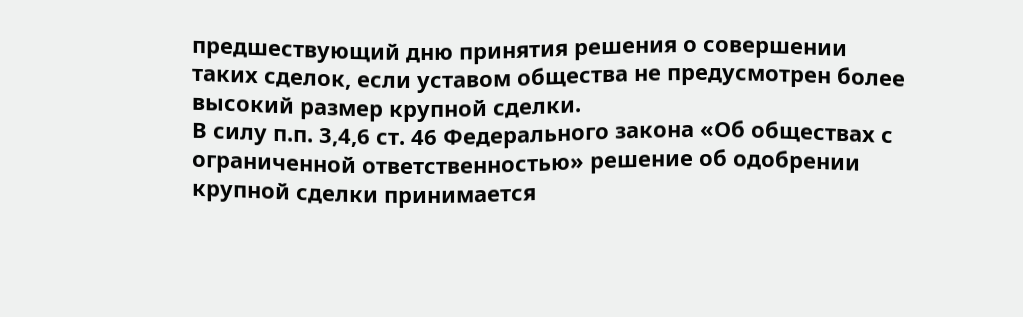предшествующий дню принятия решения о совершении таких сделок, если уставом общества не предусмотрен более высокий размер крупной сделки.
В силу п.п. 3,4,6 ст. 46 Федерального закона «Об обществах с ограниченной ответственностью» решение об одобрении крупной сделки принимается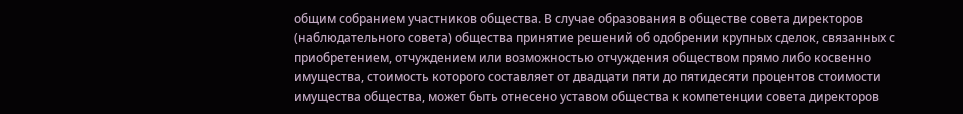общим собранием участников общества. В случае образования в обществе совета директоров (наблюдательного совета) общества принятие решений об одобрении крупных сделок, связанных с приобретением, отчуждением или возможностью отчуждения обществом прямо либо косвенно имущества, стоимость которого составляет от двадцати пяти до пятидесяти процентов стоимости имущества общества, может быть отнесено уставом общества к компетенции совета директоров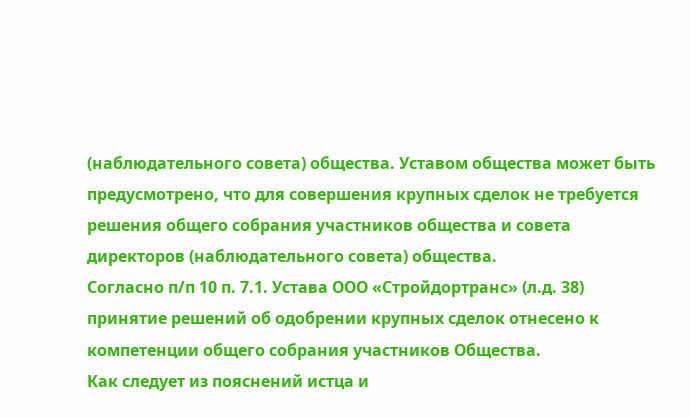(наблюдательного совета) общества. Уставом общества может быть предусмотрено, что для совершения крупных сделок не требуется решения общего собрания участников общества и совета директоров (наблюдательного совета) общества.
Согласно п/п 10 п. 7.1. Устава ООО «Стройдортранс» (л.д. 38) принятие решений об одобрении крупных сделок отнесено к компетенции общего собрания участников Общества.
Как следует из пояснений истца и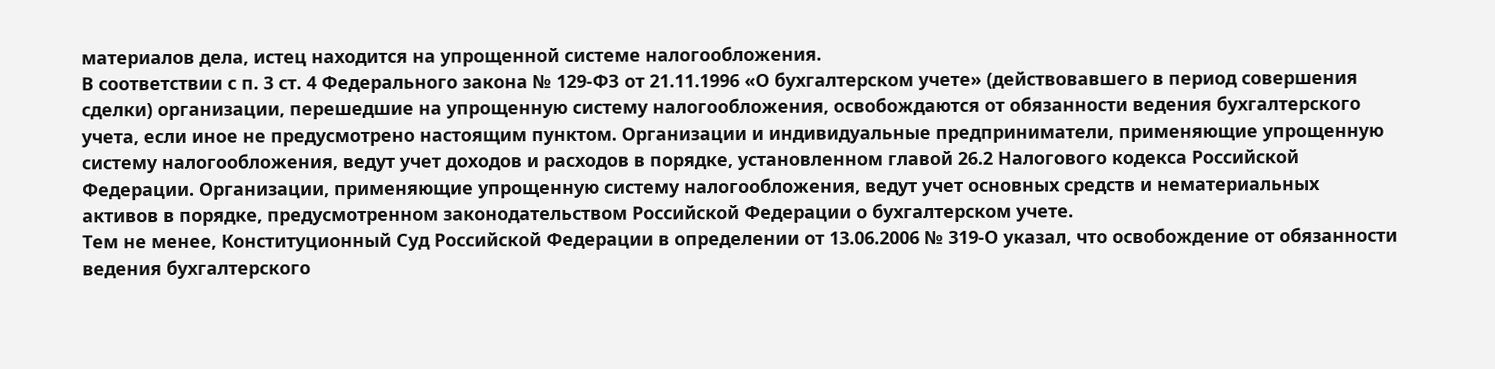материалов дела, истец находится на упрощенной системе налогообложения.
В соответствии с п. 3 ст. 4 Федерального закона № 129-ФЗ от 21.11.1996 «О бухгалтерском учете» (действовавшего в период совершения сделки) организации, перешедшие на упрощенную систему налогообложения, освобождаются от обязанности ведения бухгалтерского учета, если иное не предусмотрено настоящим пунктом. Организации и индивидуальные предприниматели, применяющие упрощенную систему налогообложения, ведут учет доходов и расходов в порядке, установленном главой 26.2 Налогового кодекса Российской Федерации. Организации, применяющие упрощенную систему налогообложения, ведут учет основных средств и нематериальных активов в порядке, предусмотренном законодательством Российской Федерации о бухгалтерском учете.
Тем не менее, Конституционный Суд Российской Федерации в определении от 13.06.2006 № 319-О указал, что освобождение от обязанности ведения бухгалтерского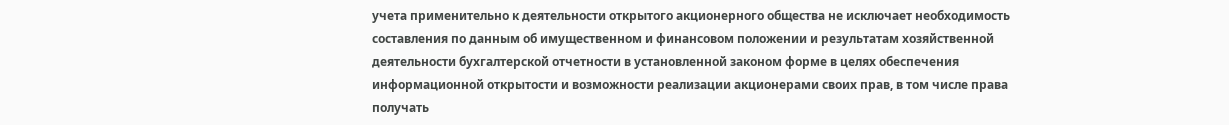учета применительно к деятельности открытого акционерного общества не исключает необходимость составления по данным об имущественном и финансовом положении и результатам хозяйственной деятельности бухгалтерской отчетности в установленной законом форме в целях обеспечения информационной открытости и возможности реализации акционерами своих прав, в том числе права получать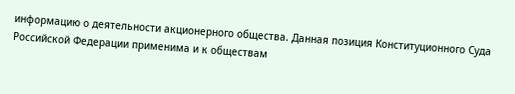информацию о деятельности акционерного общества. Данная позиция Конституционного Суда Российской Федерации применима и к обществам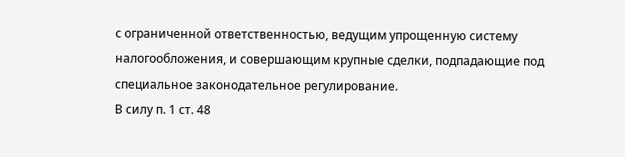с ограниченной ответственностью, ведущим упрощенную систему налогообложения, и совершающим крупные сделки, подпадающие под специальное законодательное регулирование.
В силу п. 1 ст. 48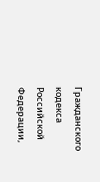Гражданского кодекса Российской Федерации,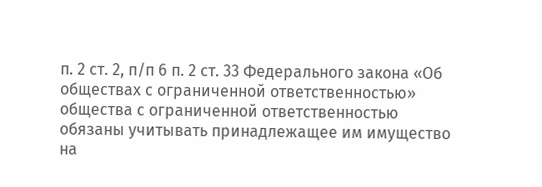п. 2 ст. 2, п/п 6 п. 2 ст. 33 Федерального закона «Об обществах с ограниченной ответственностью» общества с ограниченной ответственностью обязаны учитывать принадлежащее им имущество на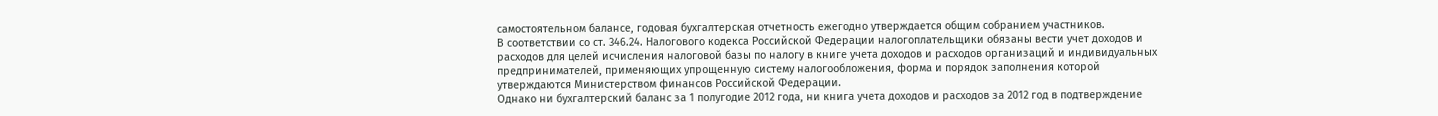самостоятельном балансе, годовая бухгалтерская отчетность ежегодно утверждается общим собранием участников.
В соответствии со ст. 346.24. Налогового кодекса Российской Федерации налогоплательщики обязаны вести учет доходов и расходов для целей исчисления налоговой базы по налогу в книге учета доходов и расходов организаций и индивидуальных предпринимателей, применяющих упрощенную систему налогообложения, форма и порядок заполнения которой утверждаются Министерством финансов Российской Федерации.
Однако ни бухгалтерский баланс за 1 полугодие 2012 года, ни книга учета доходов и расходов за 2012 год в подтверждение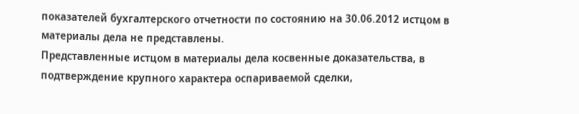показателей бухгалтерского отчетности по состоянию на 30.06.2012 истцом в материалы дела не представлены.
Представленные истцом в материалы дела косвенные доказательства, в подтверждение крупного характера оспариваемой сделки,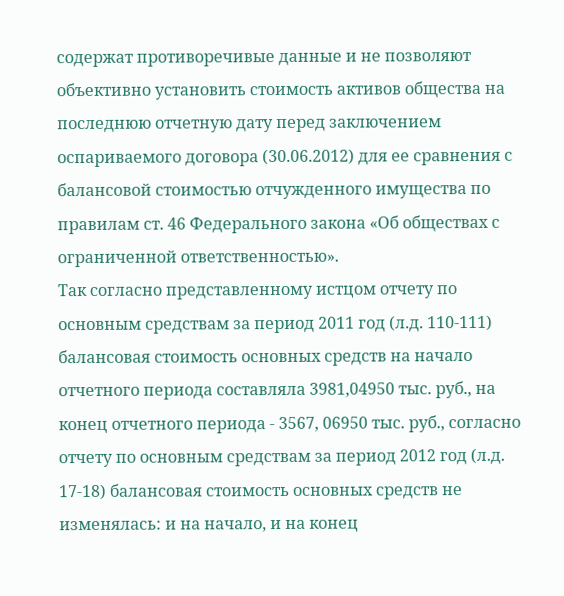содержат противоречивые данные и не позволяют объективно установить стоимость активов общества на последнюю отчетную дату перед заключением оспариваемого договора (30.06.2012) для ее сравнения с балансовой стоимостью отчужденного имущества по правилам ст. 46 Федерального закона «Об обществах с ограниченной ответственностью».
Так согласно представленному истцом отчету по основным средствам за период 2011 год (л.д. 110-111) балансовая стоимость основных средств на начало отчетного периода составляла 3981,04950 тыс. руб., на конец отчетного периода - 3567, 06950 тыс. руб., согласно отчету по основным средствам за период 2012 год (л.д. 17-18) балансовая стоимость основных средств не изменялась: и на начало, и на конец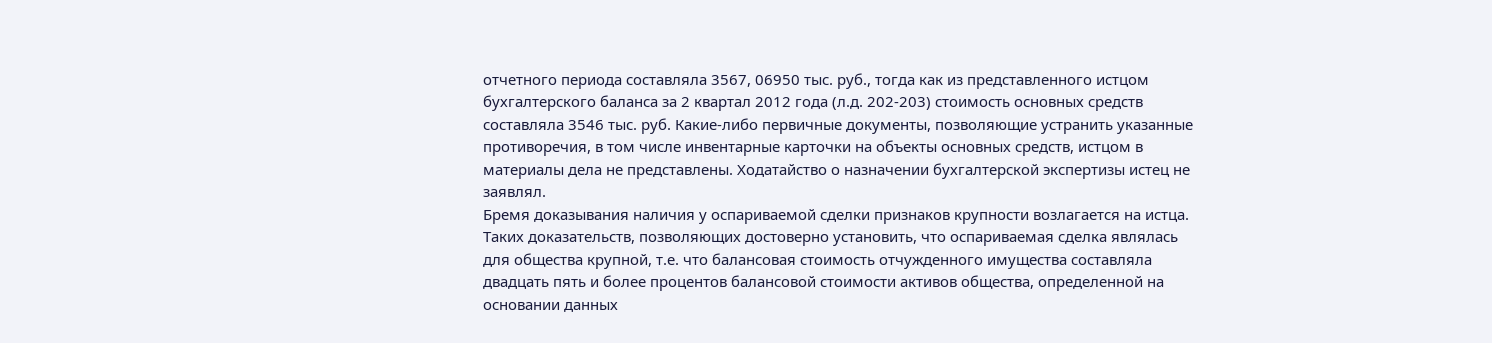отчетного периода составляла 3567, 06950 тыс. руб., тогда как из представленного истцом бухгалтерского баланса за 2 квартал 2012 года (л.д. 202-203) стоимость основных средств составляла 3546 тыс. руб. Какие-либо первичные документы, позволяющие устранить указанные противоречия, в том числе инвентарные карточки на объекты основных средств, истцом в материалы дела не представлены. Ходатайство о назначении бухгалтерской экспертизы истец не заявлял.
Бремя доказывания наличия у оспариваемой сделки признаков крупности возлагается на истца. Таких доказательств, позволяющих достоверно установить, что оспариваемая сделка являлась для общества крупной, т.е. что балансовая стоимость отчужденного имущества составляла двадцать пять и более процентов балансовой стоимости активов общества, определенной на основании данных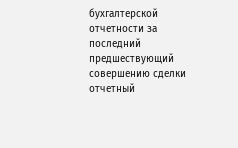бухгалтерской отчетности за последний предшествующий совершению сделки отчетный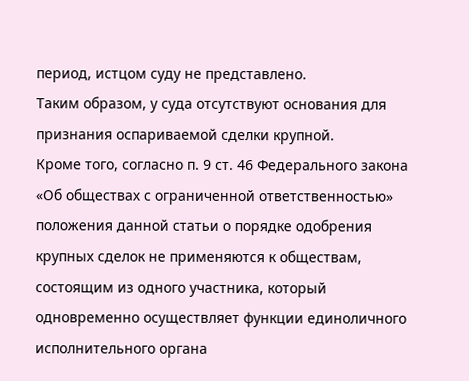период, истцом суду не представлено.
Таким образом, у суда отсутствуют основания для признания оспариваемой сделки крупной.
Кроме того, согласно п. 9 ст. 46 Федерального закона «Об обществах с ограниченной ответственностью» положения данной статьи о порядке одобрения крупных сделок не применяются к обществам, состоящим из одного участника, который одновременно осуществляет функции единоличного исполнительного органа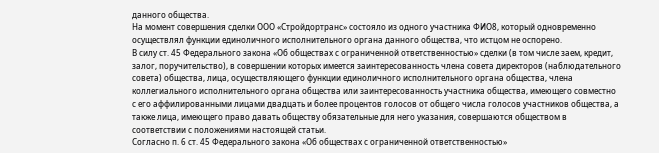данного общества.
На момент совершения сделки ООО «Стройдортранс» состояло из одного участника ФИО8, который одновременно осуществлял функции единоличного исполнительного органа данного общества, что истцом не оспорено.
В силу ст. 45 Федерального закона «Об обществах с ограниченной ответственностью» сделки (в том числе заем, кредит, залог, поручительство), в совершении которых имеется заинтересованность члена совета директоров (наблюдательного совета) общества, лица, осуществляющего функции единоличного исполнительного органа общества, члена коллегиального исполнительного органа общества или заинтересованность участника общества, имеющего совместно с его аффилированными лицами двадцать и более процентов голосов от общего числа голосов участников общества, а также лица, имеющего право давать обществу обязательные для него указания, совершаются обществом в соответствии с положениями настоящей статьи.
Согласно п. 6 ст. 45 Федерального закона «Об обществах с ограниченной ответственностью»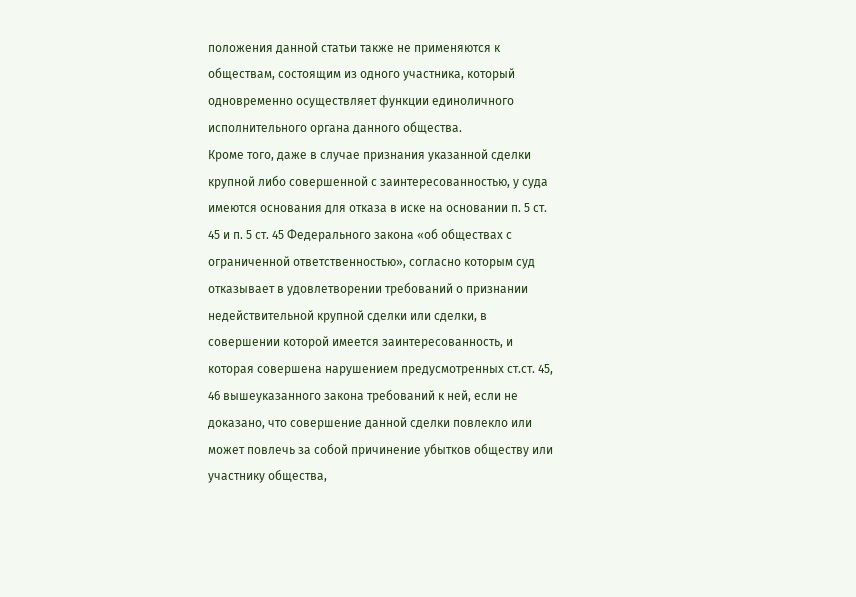положения данной статьи также не применяются к обществам, состоящим из одного участника, который одновременно осуществляет функции единоличного исполнительного органа данного общества.
Кроме того, даже в случае признания указанной сделки крупной либо совершенной с заинтересованностью, у суда имеются основания для отказа в иске на основании п. 5 ст. 45 и п. 5 ст. 45 Федерального закона «об обществах с ограниченной ответственностью», согласно которым суд отказывает в удовлетворении требований о признании недействительной крупной сделки или сделки, в совершении которой имеется заинтересованность, и которая совершена нарушением предусмотренных ст.ст. 45, 46 вышеуказанного закона требований к ней, если не доказано, что совершение данной сделки повлекло или может повлечь за собой причинение убытков обществу или участнику общества,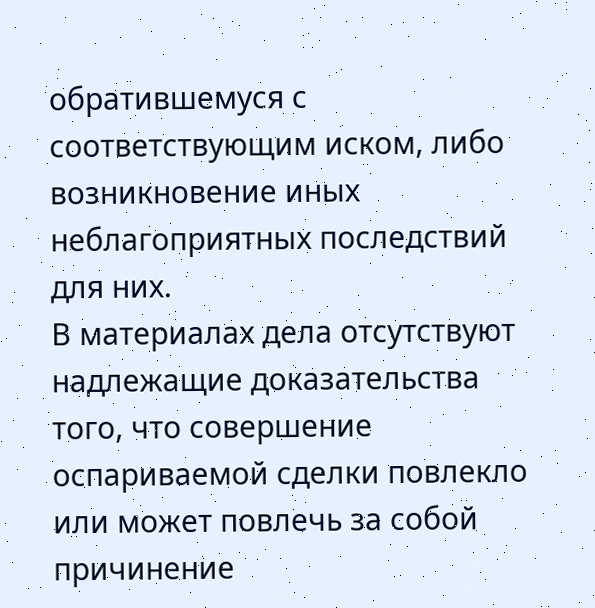обратившемуся с соответствующим иском, либо возникновение иных неблагоприятных последствий для них.
В материалах дела отсутствуют надлежащие доказательства того, что совершение оспариваемой сделки повлекло или может повлечь за собой причинение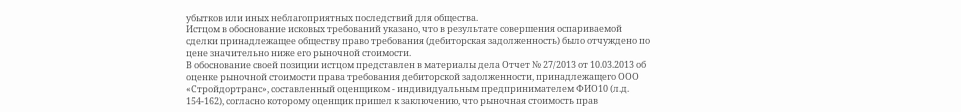убытков или иных неблагоприятных последствий для общества.
Истцом в обоснование исковых требований указано, что в результате совершения оспариваемой сделки принадлежащее обществу право требования (дебиторская задолженность) было отчуждено по цене значительно ниже его рыночной стоимости.
В обоснование своей позиции истцом представлен в материалы дела Отчет № 27/2013 от 10.03.2013 об оценке рыночной стоимости права требования дебиторской задолженности, принадлежащего ООО «Стройдортранс», составленный оценщиком - индивидуальным предпринимателем ФИО10 (л.д. 154-162), согласно которому оценщик пришел к заключению, что рыночная стоимость прав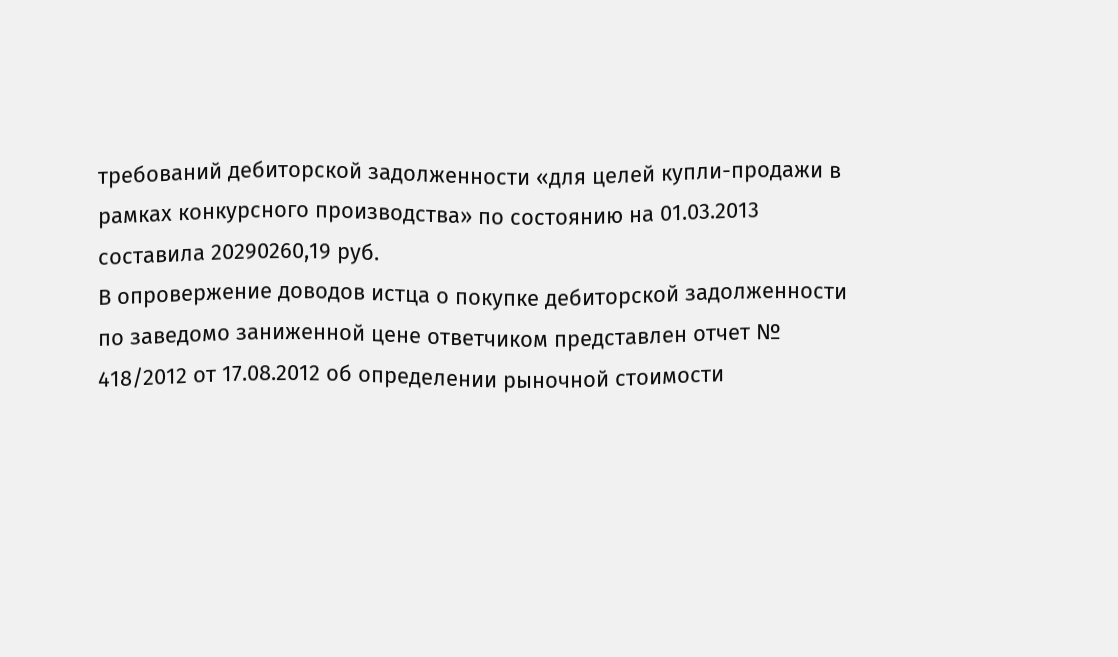требований дебиторской задолженности «для целей купли-продажи в рамках конкурсного производства» по состоянию на 01.03.2013 составила 20290260,19 руб.
В опровержение доводов истца о покупке дебиторской задолженности по заведомо заниженной цене ответчиком представлен отчет № 418/2012 от 17.08.2012 об определении рыночной стоимости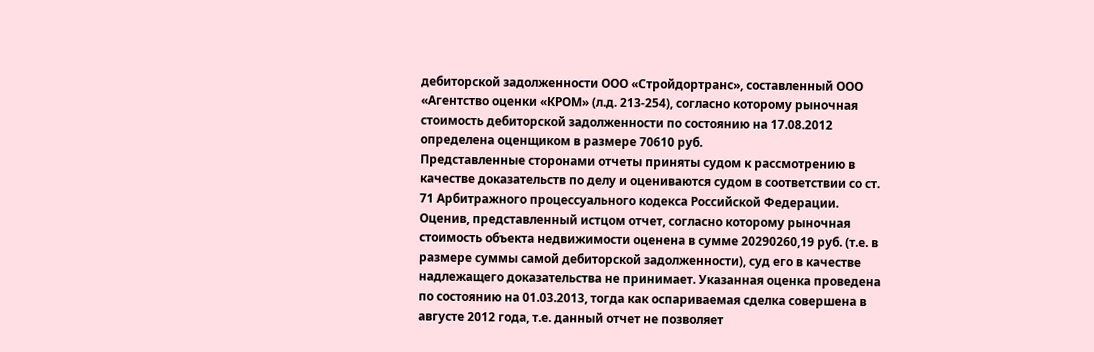дебиторской задолженности ООО «Стройдортранс», составленный ООО «Агентство оценки «КРОМ» (л.д. 213-254), согласно которому рыночная стоимость дебиторской задолженности по состоянию на 17.08.2012 определена оценщиком в размере 70610 руб.
Представленные сторонами отчеты приняты судом к рассмотрению в качестве доказательств по делу и оцениваются судом в соответствии со ст. 71 Арбитражного процессуального кодекса Российской Федерации.
Оценив, представленный истцом отчет, согласно которому рыночная стоимость объекта недвижимости оценена в сумме 20290260,19 руб. (т.е. в размере суммы самой дебиторской задолженности), суд его в качестве надлежащего доказательства не принимает. Указанная оценка проведена по состоянию на 01.03.2013, тогда как оспариваемая сделка совершена в августе 2012 года, т.е. данный отчет не позволяет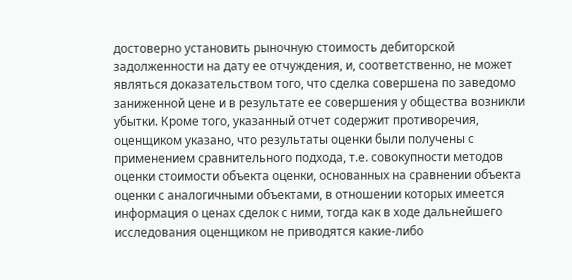достоверно установить рыночную стоимость дебиторской задолженности на дату ее отчуждения, и, соответственно, не может являться доказательством того, что сделка совершена по заведомо заниженной цене и в результате ее совершения у общества возникли убытки. Кроме того, указанный отчет содержит противоречия, оценщиком указано, что результаты оценки были получены с применением сравнительного подхода, т.е. совокупности методов оценки стоимости объекта оценки, основанных на сравнении объекта оценки с аналогичными объектами, в отношении которых имеется информация о ценах сделок с ними, тогда как в ходе дальнейшего исследования оценщиком не приводятся какие-либо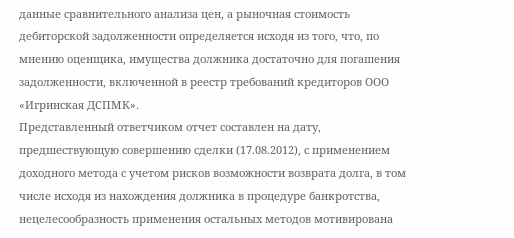данные сравнительного анализа цен, а рыночная стоимость дебиторской задолженности определяется исходя из того, что, по мнению оценщика, имущества должника достаточно для погашения задолженности, включенной в реестр требований кредиторов ООО «Игринская ДСПМК».
Представленный ответчиком отчет составлен на дату, предшествующую совершению сделки (17.08.2012), с применением доходного метода с учетом рисков возможности возврата долга, в том числе исходя из нахождения должника в процедуре банкротства, нецелесообразность применения остальных методов мотивирована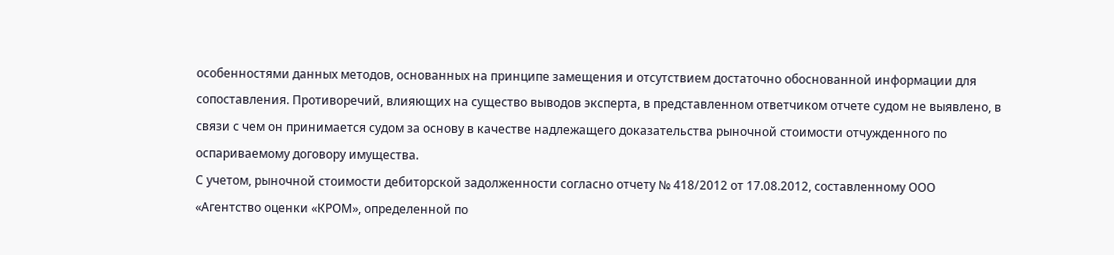особенностями данных методов, основанных на принципе замещения и отсутствием достаточно обоснованной информации для сопоставления. Противоречий, влияющих на существо выводов эксперта, в представленном ответчиком отчете судом не выявлено, в связи с чем он принимается судом за основу в качестве надлежащего доказательства рыночной стоимости отчужденного по оспариваемому договору имущества.
С учетом, рыночной стоимости дебиторской задолженности согласно отчету № 418/2012 от 17.08.2012, составленному ООО «Агентство оценки «КРОМ», определенной по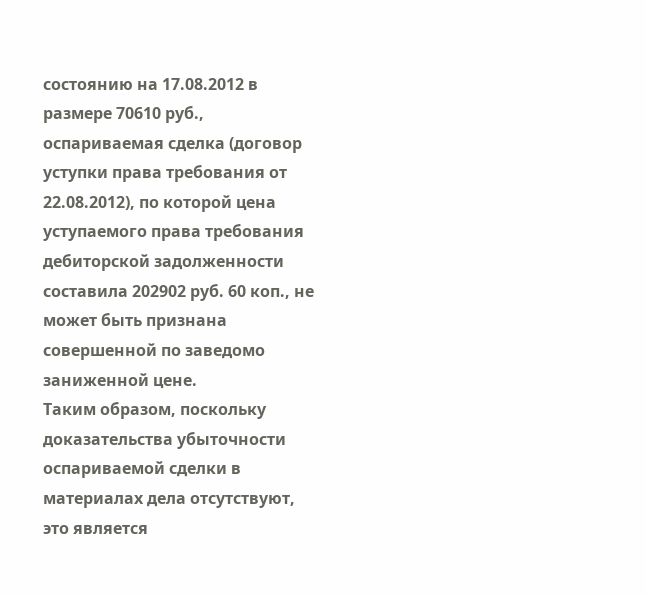состоянию на 17.08.2012 в размере 70610 руб., оспариваемая сделка (договор уступки права требования от 22.08.2012), по которой цена уступаемого права требования дебиторской задолженности составила 202902 руб. 60 коп., не может быть признана совершенной по заведомо заниженной цене.
Таким образом, поскольку доказательства убыточности оспариваемой сделки в материалах дела отсутствуют, это является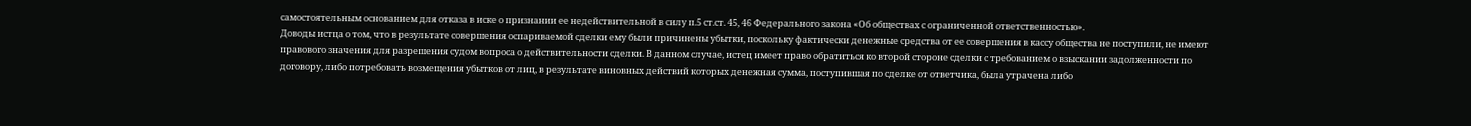самостоятельным основанием для отказа в иске о признании ее недействительной в силу п.5 ст.ст. 45, 46 Федерального закона «Об обществах с ограниченной ответственностью».
Доводы истца о том, что в результате совершения оспариваемой сделки ему были причинены убытки, поскольку фактически денежные средства от ее совершения в кассу общества не поступили, не имеют правового значения для разрешения судом вопроса о действительности сделки. В данном случае, истец имеет право обратиться ко второй стороне сделки с требованием о взыскании задолженности по договору, либо потребовать возмещения убытков от лиц, в результате виновных действий которых денежная сумма, поступившая по сделке от ответчика, была утрачена либо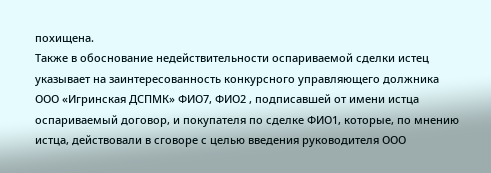похищена.
Также в обоснование недействительности оспариваемой сделки истец указывает на заинтересованность конкурсного управляющего должника ООО «Игринская ДСПМК» ФИО7, ФИО2 , подписавшей от имени истца оспариваемый договор, и покупателя по сделке ФИО1, которые, по мнению истца, действовали в сговоре с целью введения руководителя ООО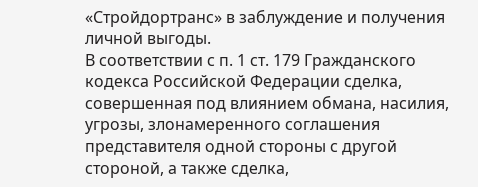«Стройдортранс» в заблуждение и получения личной выгоды.
В соответствии с п. 1 ст. 179 Гражданского кодекса Российской Федерации сделка, совершенная под влиянием обмана, насилия, угрозы, злонамеренного соглашения представителя одной стороны с другой стороной, а также сделка,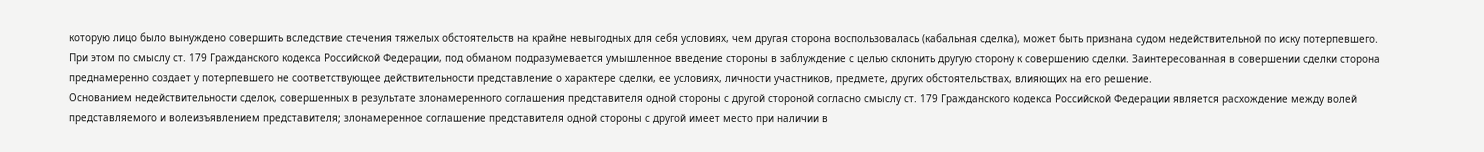которую лицо было вынуждено совершить вследствие стечения тяжелых обстоятельств на крайне невыгодных для себя условиях, чем другая сторона воспользовалась (кабальная сделка), может быть признана судом недействительной по иску потерпевшего.
При этом по смыслу ст. 179 Гражданского кодекса Российской Федерации, под обманом подразумевается умышленное введение стороны в заблуждение с целью склонить другую сторону к совершению сделки. Заинтересованная в совершении сделки сторона преднамеренно создает у потерпевшего не соответствующее действительности представление о характере сделки, ее условиях, личности участников, предмете, других обстоятельствах, влияющих на его решение.
Основанием недействительности сделок, совершенных в результате злонамеренного соглашения представителя одной стороны с другой стороной согласно смыслу ст. 179 Гражданского кодекса Российской Федерации является расхождение между волей представляемого и волеизъявлением представителя; злонамеренное соглашение представителя одной стороны с другой имеет место при наличии в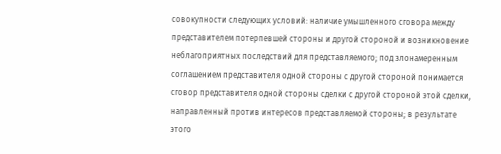совокупности следующих условий: наличие умышленного сговора между представителем потерпевшей стороны и другой стороной и возникновение неблагоприятных последствий для представляемого; под злонамеренным соглашением представителя одной стороны с другой стороной понимается сговор представителя одной стороны сделки с другой стороной этой сделки, направленный против интересов представляемой стороны; в результате этого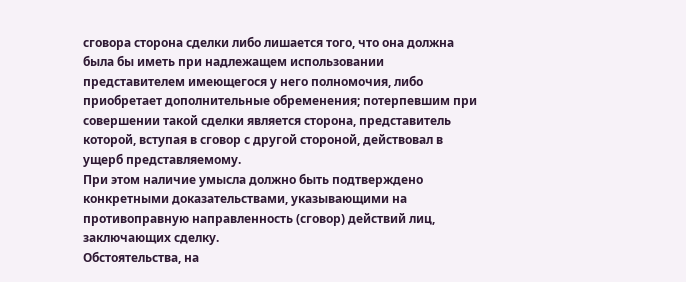сговора сторона сделки либо лишается того, что она должна была бы иметь при надлежащем использовании представителем имеющегося у него полномочия, либо приобретает дополнительные обременения; потерпевшим при совершении такой сделки является сторона, представитель которой, вступая в сговор с другой стороной, действовал в ущерб представляемому.
При этом наличие умысла должно быть подтверждено конкретными доказательствами, указывающими на противоправную направленность (сговор) действий лиц, заключающих сделку.
Обстоятельства, на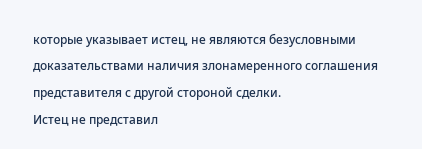которые указывает истец, не являются безусловными доказательствами наличия злонамеренного соглашения представителя с другой стороной сделки.
Истец не представил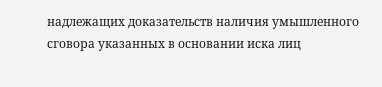надлежащих доказательств наличия умышленного сговора указанных в основании иска лиц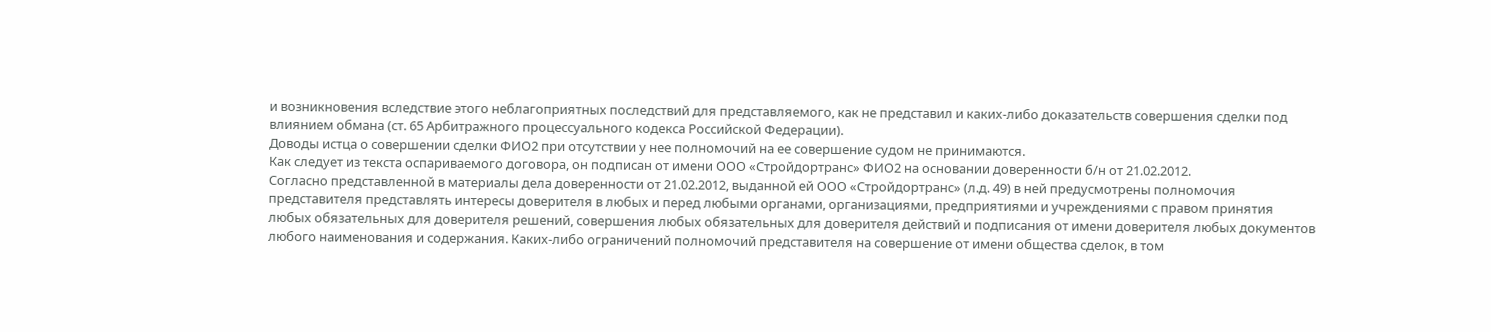и возникновения вследствие этого неблагоприятных последствий для представляемого, как не представил и каких-либо доказательств совершения сделки под влиянием обмана (ст. 65 Арбитражного процессуального кодекса Российской Федерации).
Доводы истца о совершении сделки ФИО2 при отсутствии у нее полномочий на ее совершение судом не принимаются.
Как следует из текста оспариваемого договора, он подписан от имени ООО «Стройдортранс» ФИО2 на основании доверенности б/н от 21.02.2012.
Согласно представленной в материалы дела доверенности от 21.02.2012, выданной ей ООО «Стройдортранс» (л.д. 49) в ней предусмотрены полномочия представителя представлять интересы доверителя в любых и перед любыми органами, организациями, предприятиями и учреждениями с правом принятия любых обязательных для доверителя решений, совершения любых обязательных для доверителя действий и подписания от имени доверителя любых документов любого наименования и содержания. Каких-либо ограничений полномочий представителя на совершение от имени общества сделок, в том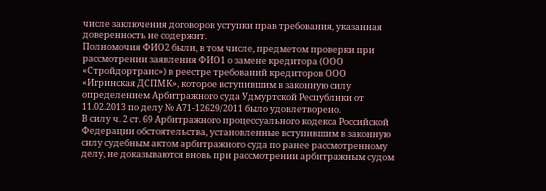числе заключения договоров уступки прав требования, указанная доверенность не содержит.
Полномочия ФИО2 были, в том числе, предметом проверки при рассмотрении заявления ФИО1 о замене кредитора (ООО «Стройдортранс») в реестре требований кредиторов ООО «Игринская ДСПМК», которое вступившим в законную силу определением Арбитражного суда Удмуртской Республики от 11.02.2013 по делу № А71-12629/2011 было удовлетворено.
В силу ч. 2 ст. 69 Арбитражного процессуального кодекса Российской Федерации обстоятельства, установленные вступившим в законную силу судебным актом арбитражного суда по ранее рассмотренному делу, не доказываются вновь при рассмотрении арбитражным судом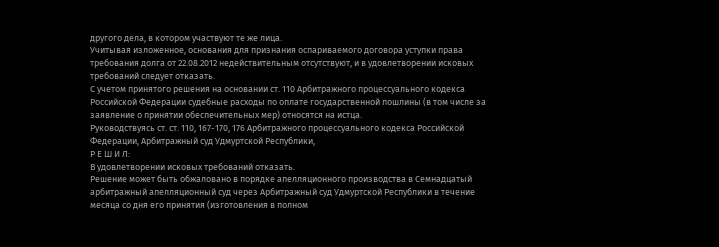другого дела, в котором участвуют те же лица.
Учитывая изложенное, основания для признания оспариваемого договора уступки права требования долга от 22.08.2012 недействительным отсутствуют, и в удовлетворении исковых требований следует отказать.
С учетом принятого решения на основании ст. 110 Арбитражного процессуального кодекса Российской Федерации судебные расходы по оплате государственной пошлины (в том числе за заявление о принятии обеспечительных мер) относятся на истца.
Руководствуясь ст. ст. 110, 167-170, 176 Арбитражного процессуального кодекса Российской Федерации, Арбитражный суд Удмуртской Республики,
Р Е Ш И Л:
В удовлетворении исковых требований отказать.
Решение может быть обжаловано в порядке апелляционного производства в Семнадцатый арбитражный апелляционный суд через Арбитражный суд Удмуртской Республики в течение месяца со дня его принятия (изготовления в полном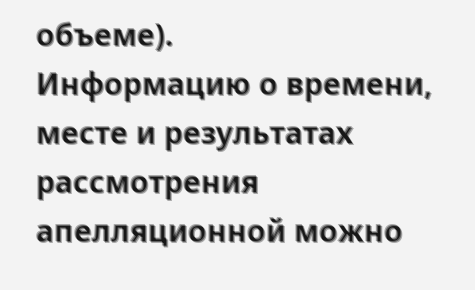объеме).
Информацию о времени, месте и результатах рассмотрения апелляционной можно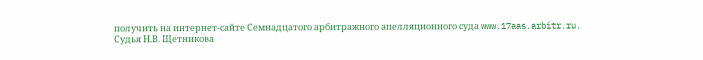получить на интернет-сайте Семнадцатого арбитражного апелляционного суда www.17aas.arbitr.ru.
Судья Н.В. Щетникова